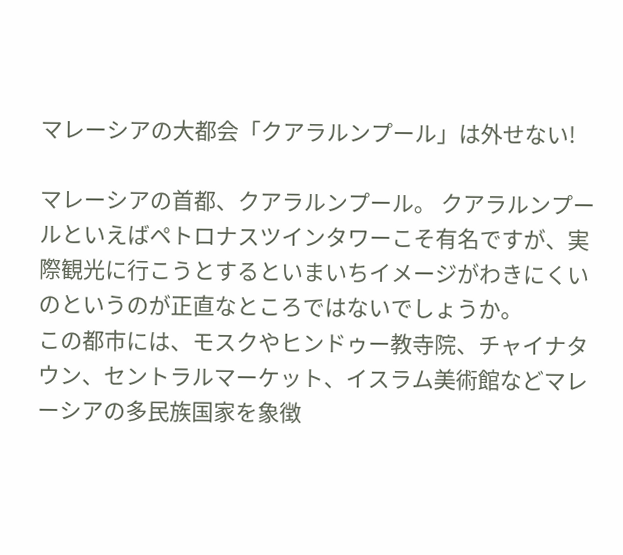マレーシアの大都会「クアラルンプール」は外せない!

マレーシアの首都、クアラルンプール。 クアラルンプールといえばペトロナスツインタワーこそ有名ですが、実際観光に行こうとするといまいちイメージがわきにくいのというのが正直なところではないでしょうか。
この都市には、モスクやヒンドゥー教寺院、チャイナタウン、セントラルマーケット、イスラム美術館などマレーシアの多民族国家を象徴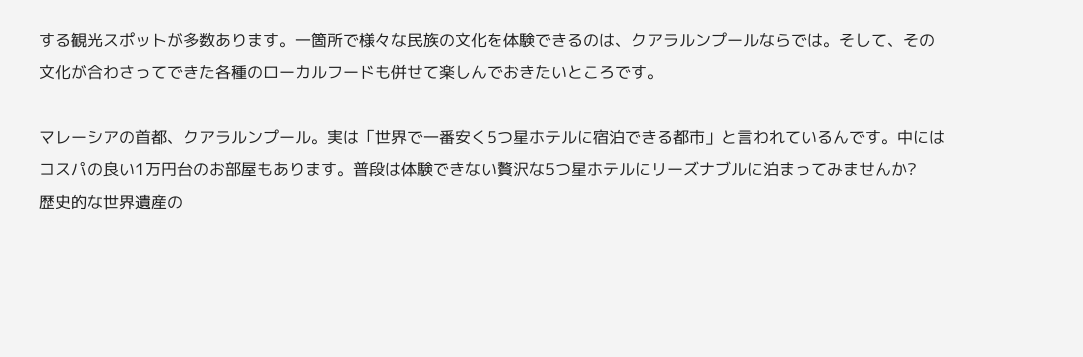する観光スポットが多数あります。一箇所で様々な民族の文化を体験できるのは、クアラルンプールならでは。そして、その文化が合わさってできた各種のローカルフードも併せて楽しんでおきたいところです。

マレーシアの首都、クアラルンプール。実は「世界で一番安く5つ星ホテルに宿泊できる都市」と言われているんです。中にはコスパの良い1万円台のお部屋もあります。普段は体験できない贅沢な5つ星ホテルにリーズナブルに泊まってみませんか?
歴史的な世界遺産の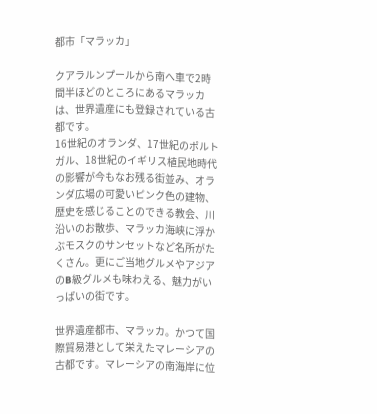都市「マラッカ」

クアラルンプールから南へ車で2時間半ほどのところにあるマラッカは、世界遺産にも登録されている古都です。
16世紀のオランダ、17世紀のポルトガル、18世紀のイギリス植民地時代の影響が今もなお残る街並み、オランダ広場の可愛いピンク色の建物、歴史を感じることのできる教会、川沿いのお散歩、マラッカ海峡に浮かぶモスクのサンセットなど名所がたくさん。更にご当地グルメやアジアのB級グルメも味わえる、魅力がいっぱいの街です。

世界遺産都市、マラッカ。かつて国際貿易港として栄えたマレーシアの古都です。マレーシアの南海岸に位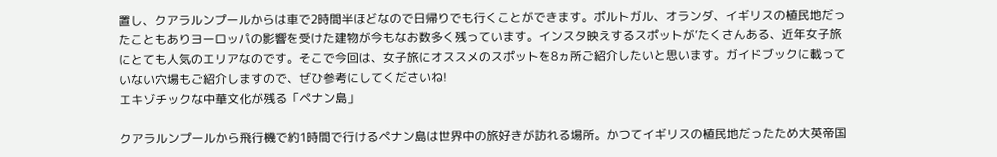置し、クアラルンプールからは車で2時間半ほどなので日帰りでも行くことができます。ポルトガル、オランダ、イギリスの植民地だったこともありヨーロッパの影響を受けた建物が今もなお数多く残っています。インスタ映えするスポットが’たくさんある、近年女子旅にとても人気のエリアなのです。そこで今回は、女子旅にオススメのスポットを8ヵ所ご紹介したいと思います。ガイドブックに載っていない穴場もご紹介しますので、ぜひ参考にしてくださいね!
エキゾチックな中華文化が残る「ペナン島」

クアラルンプールから飛行機で約1時間で行けるペナン島は世界中の旅好きが訪れる場所。かつてイギリスの植民地だったため大英帝国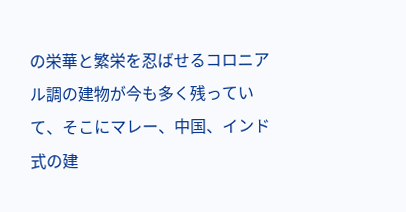の栄華と繁栄を忍ばせるコロニアル調の建物が今も多く残っていて、そこにマレー、中国、インド式の建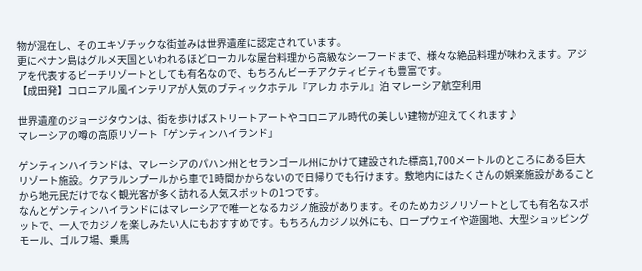物が混在し、そのエキゾチックな街並みは世界遺産に認定されています。
更にペナン島はグルメ天国といわれるほどローカルな屋台料理から高級なシーフードまで、様々な絶品料理が味わえます。アジアを代表するビーチリゾートとしても有名なので、もちろんビーチアクティビティも豊富です。
【成田発】コロニアル風インテリアが人気のブティックホテル『アレカ ホテル』泊 マレーシア航空利用

世界遺産のジョージタウンは、街を歩けばストリートアートやコロニアル時代の美しい建物が迎えてくれます♪
マレーシアの噂の高原リゾート「ゲンティンハイランド」

ゲンティンハイランドは、マレーシアのパハン州とセランゴール州にかけて建設された標高1,700メートルのところにある巨大リゾート施設。クアラルンプールから車で1時間かからないので日帰りでも行けます。敷地内にはたくさんの娯楽施設があることから地元民だけでなく観光客が多く訪れる人気スポットの1つです。
なんとゲンティンハイランドにはマレーシアで唯一となるカジノ施設があります。そのためカジノリゾートとしても有名なスポットで、一人でカジノを楽しみたい人にもおすすめです。もちろんカジノ以外にも、ロープウェイや遊園地、大型ショッピングモール、ゴルフ場、乗馬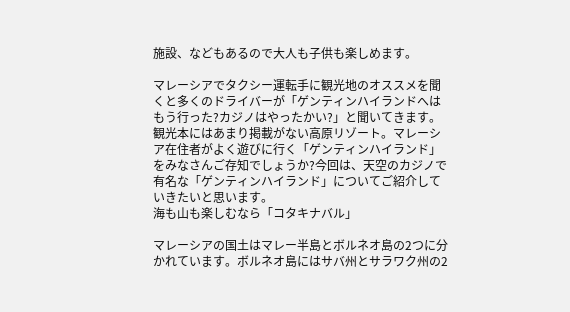施設、などもあるので大人も子供も楽しめます。

マレーシアでタクシー運転手に観光地のオススメを聞くと多くのドライバーが「ゲンティンハイランドへはもう行った?カジノはやったかい?」と聞いてきます。観光本にはあまり掲載がない高原リゾート。マレーシア在住者がよく遊びに行く「ゲンティンハイランド」をみなさんご存知でしょうか?今回は、天空のカジノで有名な「ゲンティンハイランド」についてご紹介していきたいと思います。
海も山も楽しむなら「コタキナバル」

マレーシアの国土はマレー半島とボルネオ島の2つに分かれています。ボルネオ島にはサバ州とサラワク州の2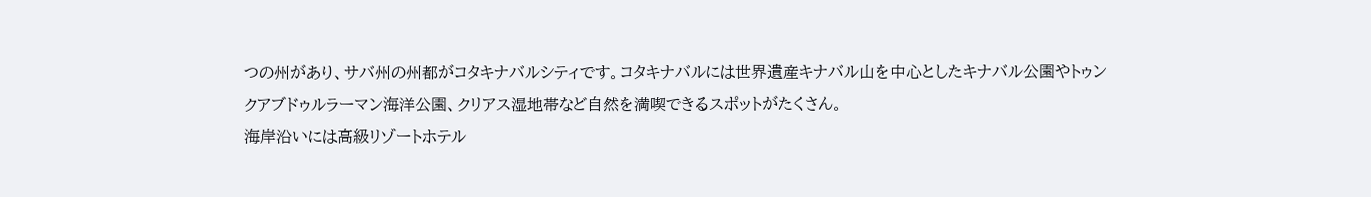つの州があり、サバ州の州都がコタキナバルシティです。コタキナバルには世界遺産キナバル山を中心としたキナバル公園やトゥンクアブドゥルラーマン海洋公園、クリアス湿地帯など自然を満喫できるスポットがたくさん。
海岸沿いには高級リゾートホテル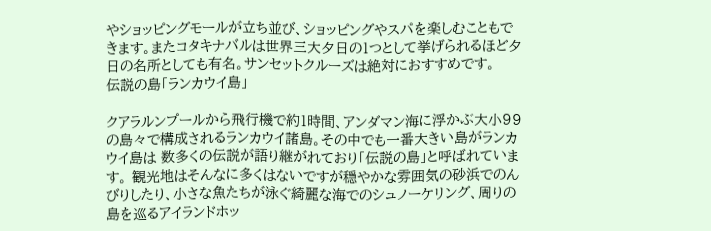やショッピングモールが立ち並び、ショッピングやスパを楽しむこともできます。またコタキナバルは世界三大夕日の1つとして挙げられるほど夕日の名所としても有名。サンセットクルーズは絶対におすすめです。
伝説の島「ランカウイ島」

クアラルンプールから飛行機で約1時間、アンダマン海に浮かぶ大小99の島々で構成されるランカウイ諸島。その中でも一番大きい島がランカウイ島は 数多くの伝説が語り継がれており「伝説の島」と呼ばれています。 観光地はそんなに多くはないですが穏やかな雰囲気の砂浜でのんびりしたり、小さな魚たちが泳ぐ綺麗な海でのシュノーケリング、周りの島を巡るアイランドホッ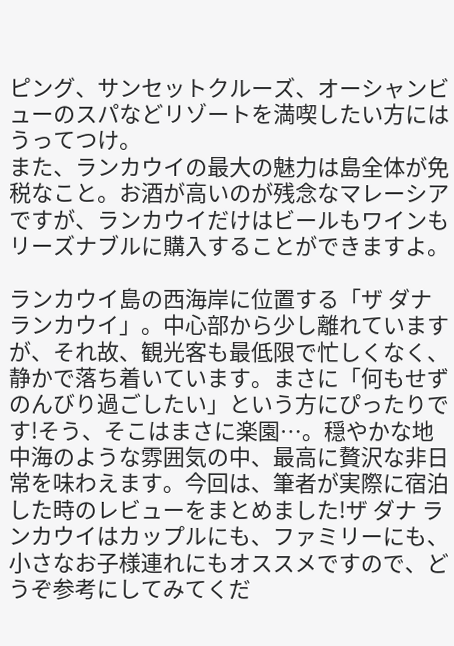ピング、サンセットクルーズ、オーシャンビューのスパなどリゾートを満喫したい方にはうってつけ。
また、ランカウイの最大の魅力は島全体が免税なこと。お酒が高いのが残念なマレーシアですが、ランカウイだけはビールもワインもリーズナブルに購入することができますよ。

ランカウイ島の西海岸に位置する「ザ ダナ ランカウイ」。中心部から少し離れていますが、それ故、観光客も最低限で忙しくなく、静かで落ち着いています。まさに「何もせずのんびり過ごしたい」という方にぴったりです!そう、そこはまさに楽園…。穏やかな地中海のような雰囲気の中、最高に贅沢な非日常を味わえます。今回は、筆者が実際に宿泊した時のレビューをまとめました!ザ ダナ ランカウイはカップルにも、ファミリーにも、小さなお子様連れにもオススメですので、どうぞ参考にしてみてくだ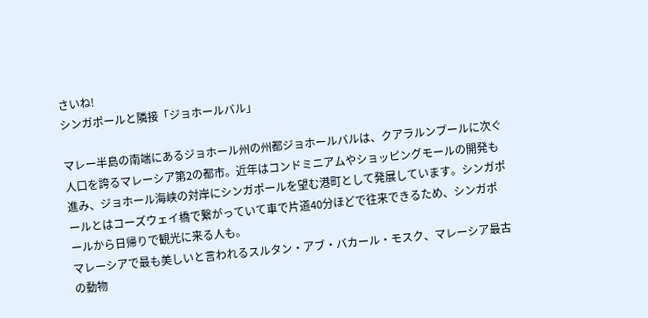さいね!
シンガポールと隣接「ジョホールバル」

マレー半島の南端にあるジョホール州の州都ジョホールバルは、クアラルンプールに次ぐ人口を誇るマレーシア第2の都市。近年はコンドミニアムやショッピングモールの開発も進み、ジョホール海峡の対岸にシンガポールを望む港町として発展しています。シンガポールとはコーズウェイ橋で繋がっていて車で片道40分ほどで往来できるため、シンガポールから日帰りで観光に来る人も。
マレーシアで最も美しいと言われるスルタン・アブ・バカール・モスク、マレーシア最古の動物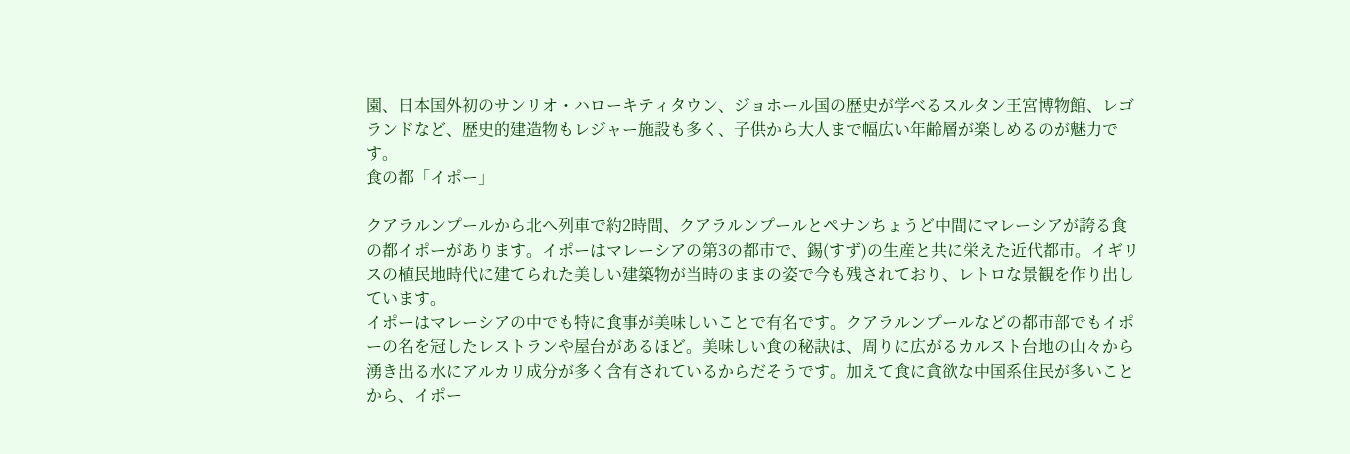園、日本国外初のサンリオ・ハローキティタウン、ジョホール国の歴史が学べるスルタン王宮博物館、レゴランドなど、歴史的建造物もレジャー施設も多く、子供から大人まで幅広い年齢層が楽しめるのが魅力です。
食の都「イポー」

クアラルンプールから北へ列車で約2時間、クアラルンプールとペナンちょうど中間にマレーシアが誇る食の都イポーがあります。イポーはマレーシアの第3の都市で、錫(すず)の生産と共に栄えた近代都市。イギリスの植民地時代に建てられた美しい建築物が当時のままの姿で今も残されており、レトロな景観を作り出しています。
イポーはマレーシアの中でも特に食事が美味しいことで有名です。クアラルンプールなどの都市部でもイポーの名を冠したレストランや屋台があるほど。美味しい食の秘訣は、周りに広がるカルスト台地の山々から湧き出る水にアルカリ成分が多く含有されているからだそうです。加えて食に貪欲な中国系住民が多いことから、イポー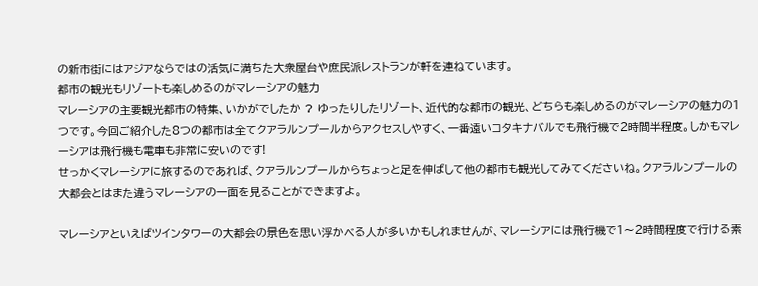の新市街にはアジアならではの活気に満ちた大衆屋台や庶民派レストランが軒を連ねています。
都市の観光もリゾートも楽しめるのがマレーシアの魅力
マレーシアの主要観光都市の特集、いかがでしたか ? ゆったりしたリゾート、近代的な都市の観光、どちらも楽しめるのがマレーシアの魅力の1つです。今回ご紹介した8つの都市は全てクアラルンプールからアクセスしやすく、一番遠いコタキナバルでも飛行機で2時間半程度。しかもマレーシアは飛行機も電車も非常に安いのです!
せっかくマレーシアに旅するのであれば、クアラルンプールからちょっと足を伸ばして他の都市も観光してみてくださいね。クアラルンプールの大都会とはまた違うマレーシアの一面を見ることができますよ。

マレーシアといえばツインタワーの大都会の景色を思い浮かべる人が多いかもしれませんが、マレーシアには飛行機で1〜2時間程度で行ける素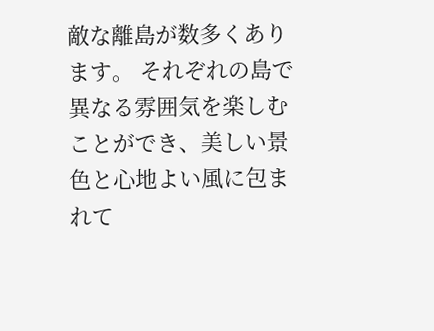敵な離島が数多くあります。 それぞれの島で異なる雰囲気を楽しむことができ、美しい景色と心地よい風に包まれて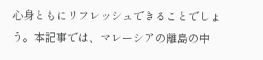心身ともにリフレッシュできることでしょう。本記事では、マレーシアの離島の中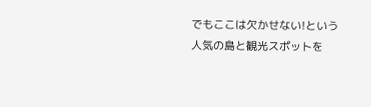でもここは欠かせない!という人気の島と観光スポットを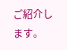ご紹介します。